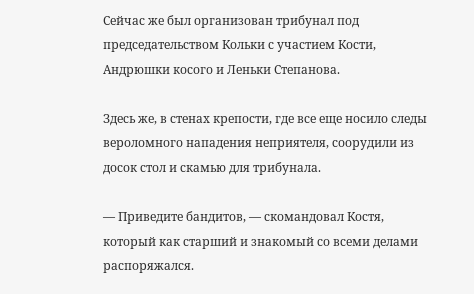Сейчас же был организован трибунал под председательством Кольки с участием Кости, Андрюшки косого и Леньки Степанова.

Здесь же, в стенах крепости, где все еще носило следы вероломного нападения неприятеля, соорудили из досок стол и скамью для трибунала.

— Приведите бандитов, — скомандовал Костя, который как старший и знакомый со всеми делами распоряжался.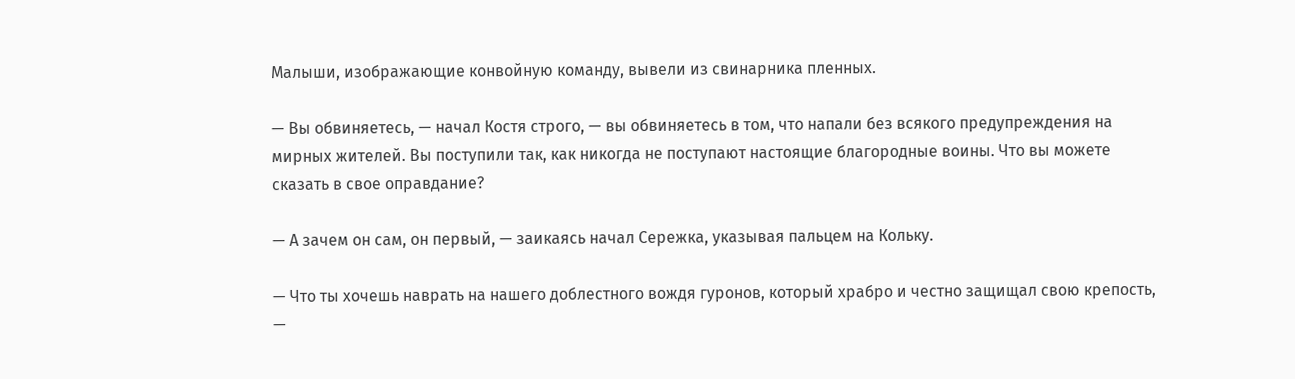Малыши, изображающие конвойную команду, вывели из свинарника пленных.

— Вы обвиняетесь, — начал Костя строго, — вы обвиняетесь в том, что напали без всякого предупреждения на мирных жителей. Вы поступили так, как никогда не поступают настоящие благородные воины. Что вы можете сказать в свое оправдание?

— А зачем он сам, он первый, — заикаясь начал Сережка, указывая пальцем на Кольку.

— Что ты хочешь наврать на нашего доблестного вождя гуронов, который храбро и честно защищал свою крепость, —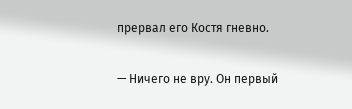прервал его Костя гневно.

— Ничего не вру. Он первый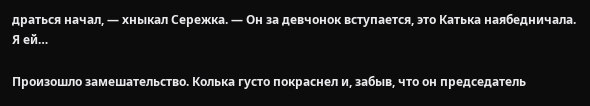драться начал, — хныкал Сережка. — Он за девчонок вступается, это Катька наябедничала. Я ей…

Произошло замешательство. Колька густо покраснел и, забыв, что он председатель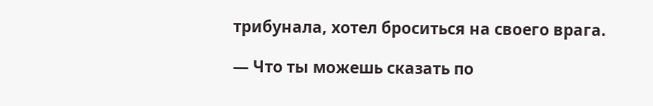трибунала, хотел броситься на своего врага.

— Что ты можешь сказать по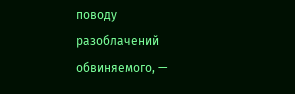поводу разоблачений обвиняемого, —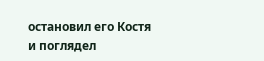остановил его Костя и поглядел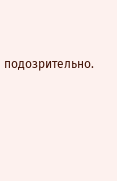подозрительно.